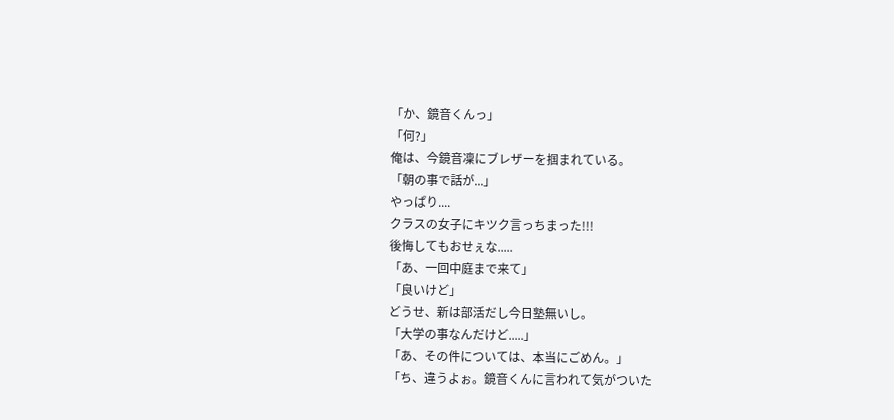「か、鏡音くんっ」
「何?」
俺は、今鏡音凜にブレザーを掴まれている。
「朝の事で話が...」
やっぱり....
クラスの女子にキツク言っちまった!!!
後悔してもおせぇな.....
「あ、一回中庭まで来て」
「良いけど」
どうせ、新は部活だし今日塾無いし。
「大学の事なんだけど.....」
「あ、その件については、本当にごめん。」
「ち、違うよぉ。鏡音くんに言われて気がついた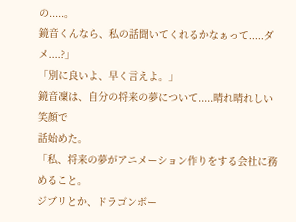の.....。
鏡音くんなら、私の話聞いてくれるかなぁって.....ダメ....?」
「別に良いよ、早く言えよ。」
鏡音凜は、自分の将来の夢について.....晴れ晴れしい笑顔で
話始めた。
「私、将来の夢がアニメーション作りをする会社に務めること。
ジブリとか、ドラゴンボー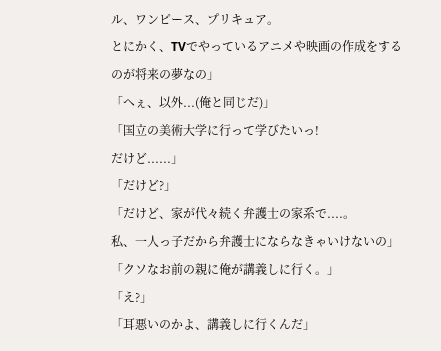ル、ワンピース、プリキュア。
とにかく、TVでやっているアニメや映画の作成をするのが将来の夢なの」
「へぇ、以外...(俺と同じだ)」
「国立の美術大学に行って学びたいっ!
だけど......」
「だけど?」
「だけど、家が代々続く弁護士の家系で....。
私、一人っ子だから弁護士にならなきゃいけないの」
「クソなお前の親に俺が講義しに行く。」
「え?」
「耳悪いのかよ、講義しに行くんだ」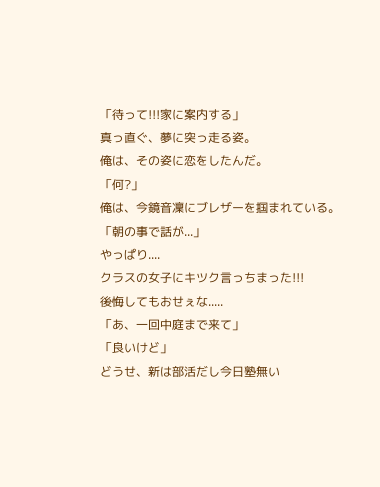「待って!!!家に案内する」
真っ直ぐ、夢に突っ走る姿。
俺は、その姿に恋をしたんだ。
「何?」
俺は、今鏡音凜にブレザーを掴まれている。
「朝の事で話が...」
やっぱり....
クラスの女子にキツク言っちまった!!!
後悔してもおせぇな.....
「あ、一回中庭まで来て」
「良いけど」
どうせ、新は部活だし今日塾無い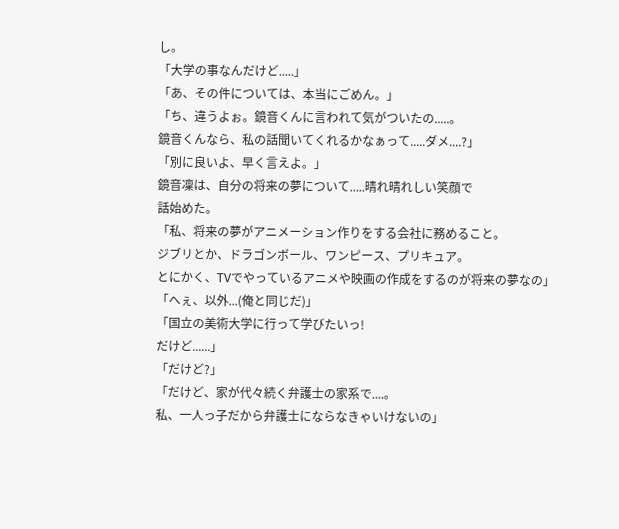し。
「大学の事なんだけど.....」
「あ、その件については、本当にごめん。」
「ち、違うよぉ。鏡音くんに言われて気がついたの.....。
鏡音くんなら、私の話聞いてくれるかなぁって.....ダメ....?」
「別に良いよ、早く言えよ。」
鏡音凜は、自分の将来の夢について.....晴れ晴れしい笑顔で
話始めた。
「私、将来の夢がアニメーション作りをする会社に務めること。
ジブリとか、ドラゴンボール、ワンピース、プリキュア。
とにかく、TVでやっているアニメや映画の作成をするのが将来の夢なの」
「へぇ、以外...(俺と同じだ)」
「国立の美術大学に行って学びたいっ!
だけど......」
「だけど?」
「だけど、家が代々続く弁護士の家系で....。
私、一人っ子だから弁護士にならなきゃいけないの」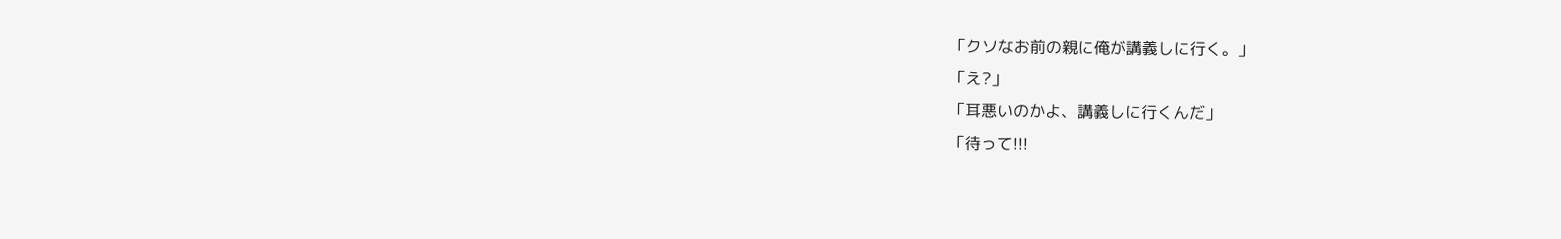「クソなお前の親に俺が講義しに行く。」
「え?」
「耳悪いのかよ、講義しに行くんだ」
「待って!!!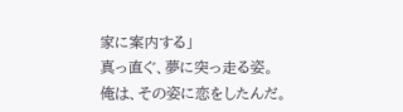家に案内する」
真っ直ぐ、夢に突っ走る姿。
俺は、その姿に恋をしたんだ。